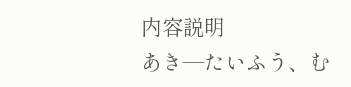内容説明
あき―たいふう、む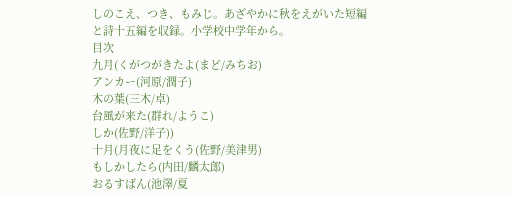しのこえ、つき、もみじ。あざやかに秋をえがいた短編と詩十五編を収録。小学校中学年から。
目次
九月(くがつがきたよ(まど/みちお)
アンカー(河原/潤子)
木の葉(三木/卓)
台風が来た(群れ/ようこ)
しか(佐野/洋子))
十月(月夜に足をくう(佐野/美津男)
もしかしたら(内田/麟太郎)
おるすばん(池澤/夏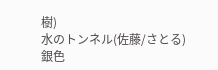樹)
水のトンネル(佐藤/さとる)
銀色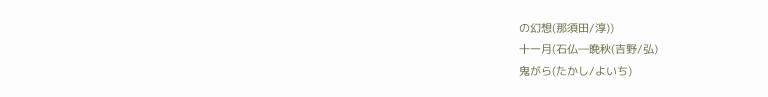の幻想(那須田/淳))
十一月(石仏―晩秋(吉野/弘)
鬼がら(たかし/よいち)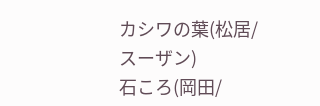カシワの葉(松居/スーザン)
石ころ(岡田/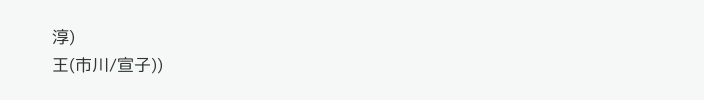淳)
王(市川/宣子))